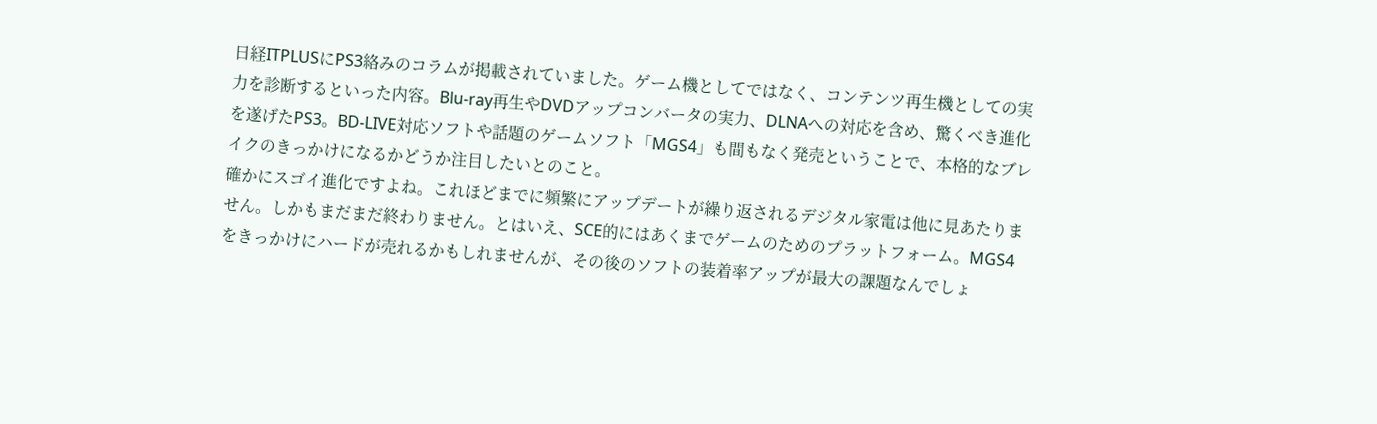日経ITPLUSにPS3絡みのコラムが掲載されていました。ゲーム機としてではなく、コンテンツ再生機としての実力を診断するといった内容。Blu-ray再生やDVDアップコンバータの実力、DLNAへの対応を含め、驚くべき進化を遂げたPS3。BD-LIVE対応ソフトや話題のゲームソフト「MGS4」も間もなく発売ということで、本格的なブレイクのきっかけになるかどうか注目したいとのこと。
確かにスゴイ進化ですよね。これほどまでに頻繁にアップデートが繰り返されるデジタル家電は他に見あたりません。しかもまだまだ終わりません。とはいえ、SCE的にはあくまでゲームのためのプラットフォーム。MGS4をきっかけにハードが売れるかもしれませんが、その後のソフトの装着率アップが最大の課題なんでしょ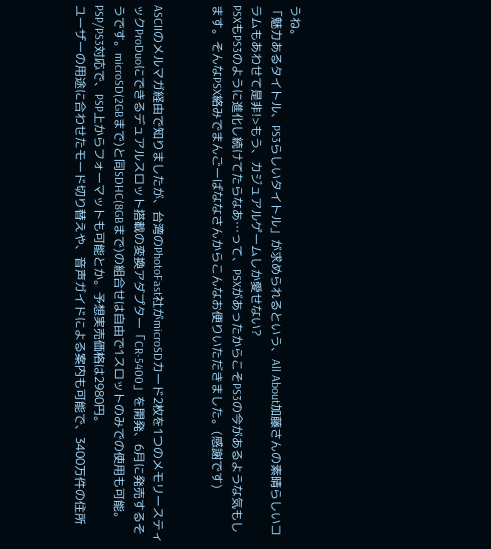うね。
「魅力あるタイトル、PS3らしいタイトル」が求められるという、All About加藤さんの素晴らしいコラムもあわせて是非!>もう、カジュアルゲームしか愛せない?
PSXもPS3のように進化し続けてたらなあ…って、PSXがあったからこそPS3の今があるような気もします。そんなPSX絡みでまんごーばななさんからこんなお便りいただきました。(感謝です)


ASCIIのメルマガ経由で知りましたが、台湾のPhotoFast社がmicroSDカード2枚を1つのメモリースティックProDuoにできるデュアルスロット搭載の変換アダプター「CR-5400」を開発、6月に発売するそうです。microSD(2GBまで)と同SDHC(8GBまで)の組合せは自由で1スロットのみでの使用も可能。PSP/PS3対応で、PSP上からフォーマットも可能とか。予想実売価格は2980円。
ユーザーの用途に合わせたモード切り替えや、音声ガイドによる案内も可能で、3400万件の住所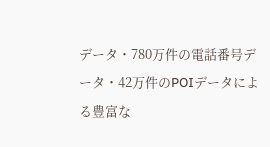データ・780万件の電話番号データ・42万件のPOIデータによる豊富な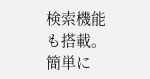検索機能も搭載。簡単に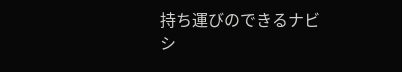持ち運びのできるナビシ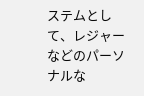ステムとして、レジャーなどのパーソナルな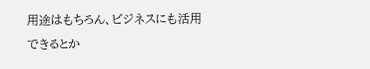用途はもちろん、ビジネスにも活用できるとか